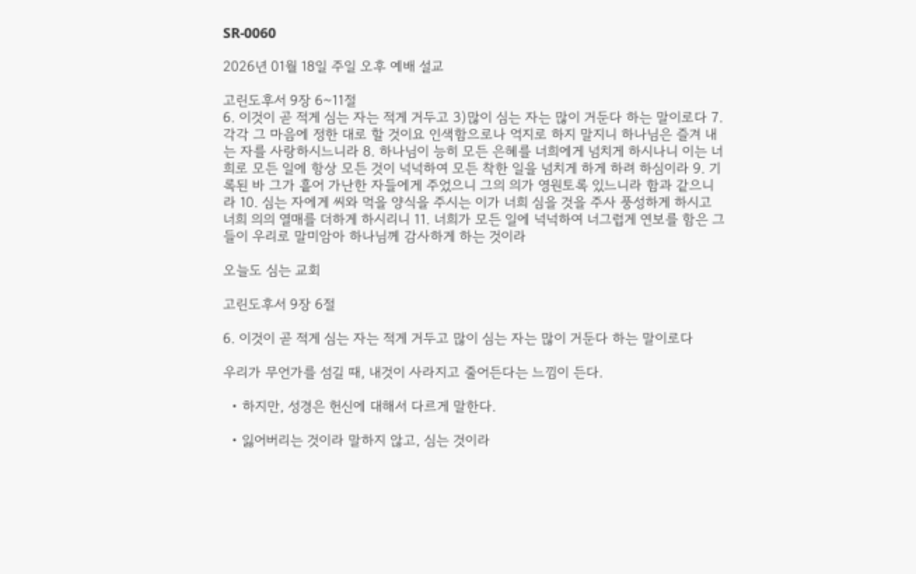SR-0060

2026년 01월 18일 주일 오후 예배 설교

고린도후서 9장 6~11절
6. 이것이 곧 적게 심는 자는 적게 거두고 3)많이 심는 자는 많이 거둔다 하는 말이로다 7. 각각 그 마음에 정한 대로 할 것이요 인색함으로나 억지로 하지 말지니 하나님은 즐겨 내는 자를 사랑하시느니라 8. 하나님이 능히 모든 은혜를 너희에게 넘치게 하시나니 이는 너희로 모든 일에 항상 모든 것이 넉넉하여 모든 착한 일을 넘치게 하게 하려 하심이라 9. 기록된 바 그가 흩어 가난한 자들에게 주었으니 그의 의가 영원토록 있느니라 함과 같으니라 10. 심는 자에게 씨와 먹을 양식을 주시는 이가 너희 심을 것을 주사 풍성하게 하시고 너희 의의 열매를 더하게 하시리니 11. 너희가 모든 일에 넉넉하여 너그럽게 연보를 함은 그들이 우리로 말미암아 하나님께 감사하게 하는 것이라

오늘도 심는 교회

고린도후서 9장 6절

6. 이것이 곧 적게 심는 자는 적게 거두고 많이 심는 자는 많이 거둔다 하는 말이로다

우리가 무언가를 섬길 때, 내것이 사라지고 줄어든다는 느낌이 든다.

  • 하지만, 성경은 헌신에 대해서 다르게 말한다.

  • 잃어버리는 것이라 말하지 않고, 심는 것이라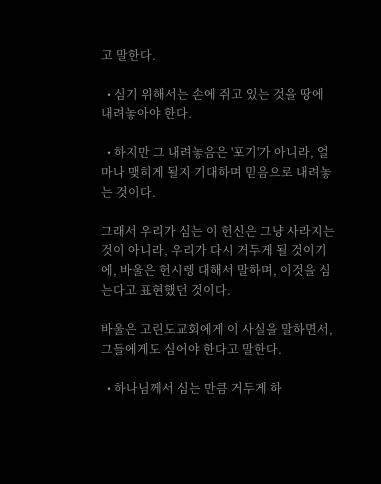고 말한다.

  • 심기 위해서는 손에 쥐고 있는 것을 땅에 내려놓아야 한다.

  • 하지만 그 내려놓음은 '포기'가 아니라, 얼마나 맺히게 될지 기대하며 믿음으로 내려놓는 것이다.

그래서 우리가 심는 이 헌신은 그냥 사라지는 것이 아니라, 우리가 다시 거두게 될 것이기에, 바울은 헌시렝 대해서 말하며, 이것을 심는다고 표현했던 것이다.

바울은 고린도교회에게 이 사실을 말하면서, 그들에게도 심어야 한다고 말한다.

  • 하나님께서 심는 만큼 거두게 하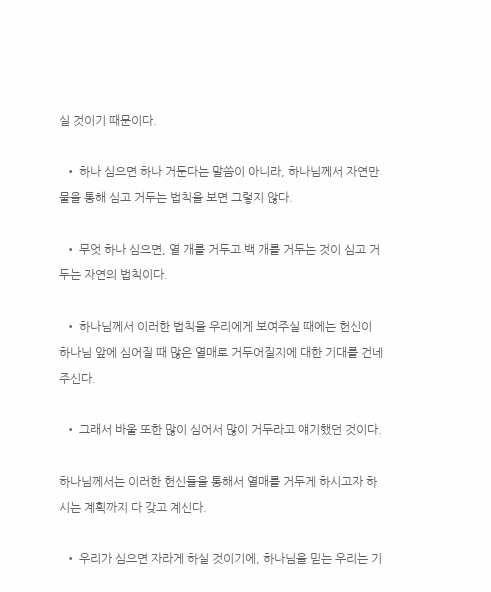실 것이기 때문이다.

  • 하나 심으면 하나 거둔다는 말씀이 아니라, 하나님께서 자연만물을 통해 심고 거두는 법칙을 보면 그렇지 않다.

  • 무엇 하나 심으면, 열 개를 거두고 백 개를 거두는 것이 심고 거두는 자연의 법칙이다.

  • 하나님께서 이러한 법칙을 우리에게 보여주실 때에는 헌신이 하나님 앞에 심어질 때 많은 열매로 거두어질지에 대한 기대를 건네주신다.

  • 그래서 바울 또한 많이 심어서 많이 거두라고 얘기했던 것이다.

하나님께서는 이러한 헌신들을 통해서 열매를 거두게 하시고자 하시는 계획까지 다 갖고 계신다.

  • 우리가 심으면 자라게 하실 것이기에, 하나님을 믿는 우리는 기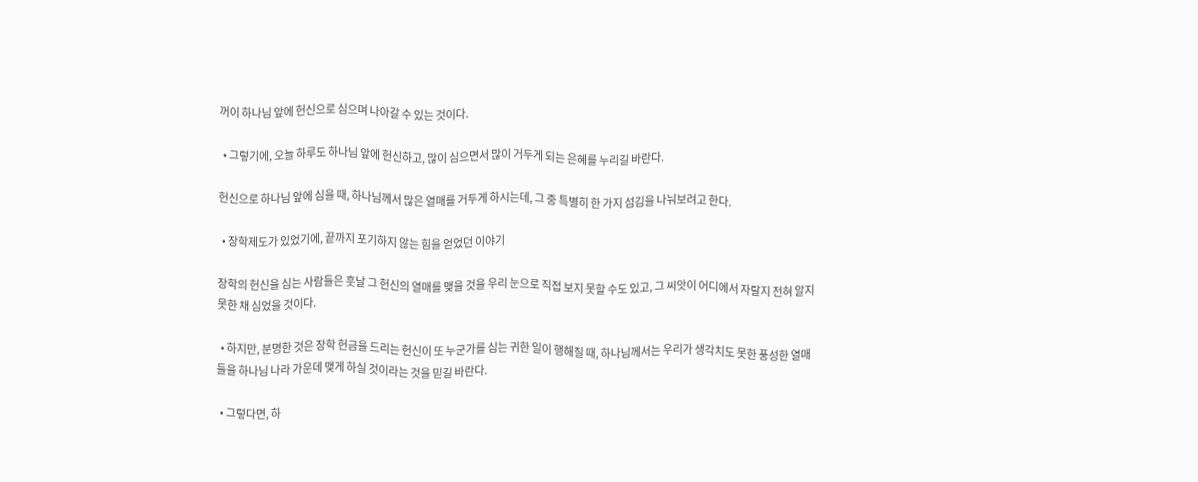꺼이 하나님 앞에 헌신으로 심으며 나아갈 수 있는 것이다.

  • 그렇기에, 오늘 하루도 하나님 앞에 헌신하고, 많이 심으면서 많이 거두게 되는 은혜를 누리길 바란다.

헌신으로 하나님 앞에 심을 때, 하나님께서 많은 열매를 거두게 하시는데, 그 중 특별히 한 가지 섬김을 나눠보려고 한다.

  • 장학제도가 있었기에, 끝까지 포기하지 않는 힘을 얻었던 이야기

장학의 헌신을 심는 사람들은 훗날 그 헌신의 열매를 맺을 것을 우리 눈으로 직접 보지 못할 수도 있고, 그 씨앗이 어디에서 자랄지 전혀 알지 못한 채 심었을 것이다.

  • 하지만, 분명한 것은 장학 헌금을 드리는 헌신이 또 누군가를 심는 귀한 일이 행해질 때, 하나님께서는 우리가 생각치도 못한 풍성한 열매들을 하나님 나라 가운데 맺게 하실 것이라는 것을 믿길 바란다.

  • 그렇다면, 하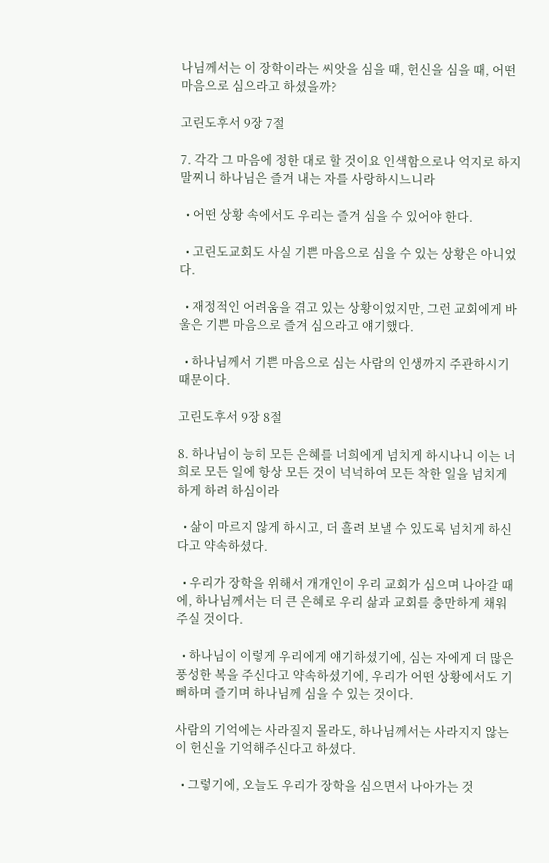나님께서는 이 장학이라는 씨앗을 심을 때, 헌신을 심을 때, 어떤 마음으로 심으라고 하셨을까?

고린도후서 9장 7절

7. 각각 그 마음에 정한 대로 할 것이요 인색함으로나 억지로 하지 말찌니 하나님은 즐겨 내는 자를 사랑하시느니라

  • 어떤 상황 속에서도 우리는 즐겨 심을 수 있어야 한다.

  • 고린도교회도 사실 기쁜 마음으로 심을 수 있는 상황은 아니었다.

  • 재정적인 어려움을 겪고 있는 상황이었지만, 그런 교회에게 바울은 기쁜 마음으로 즐겨 심으라고 얘기했다.

  • 하나님께서 기쁜 마음으로 심는 사람의 인생까지 주관하시기 때문이다.

고린도후서 9장 8절

8. 하나님이 능히 모든 은혜를 너희에게 넘치게 하시나니 이는 너희로 모든 일에 항상 모든 것이 넉넉하여 모든 착한 일을 넘치게 하게 하려 하심이라

  • 삶이 마르지 않게 하시고, 더 흘려 보낼 수 있도록 넘치게 하신다고 약속하셨다.

  • 우리가 장학을 위해서 개개인이 우리 교회가 심으며 나아갈 때에, 하나님께서는 더 큰 은혜로 우리 삶과 교회를 충만하게 채워주실 것이다.

  • 하나님이 이렇게 우리에게 얘기하셨기에, 심는 자에게 더 많은 풍성한 복을 주신다고 약속하셨기에, 우리가 어떤 상황에서도 기뻐하며 즐기며 하나님께 심을 수 있는 것이다.

사람의 기억에는 사라질지 몰라도, 하나님께서는 사라지지 않는 이 헌신을 기억해주신다고 하셨다.

  • 그렇기에, 오늘도 우리가 장학을 심으면서 나아가는 것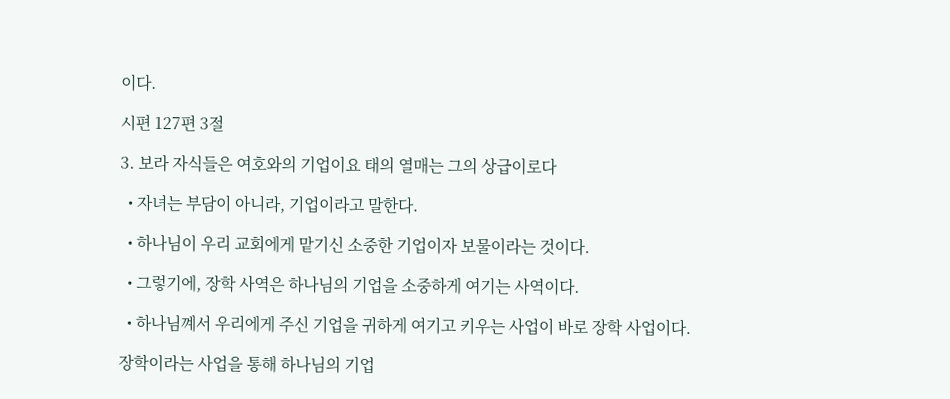이다.

시편 127편 3절

3. 보라 자식들은 여호와의 기업이요 태의 열매는 그의 상급이로다

  • 자녀는 부담이 아니라, 기업이라고 말한다.

  • 하나님이 우리 교회에게 맡기신 소중한 기업이자 보물이라는 것이다.

  • 그렇기에, 장학 사역은 하나님의 기업을 소중하게 여기는 사역이다.

  • 하나님꼐서 우리에게 주신 기업을 귀하게 여기고 키우는 사업이 바로 장학 사업이다.

장학이라는 사업을 통해 하나님의 기업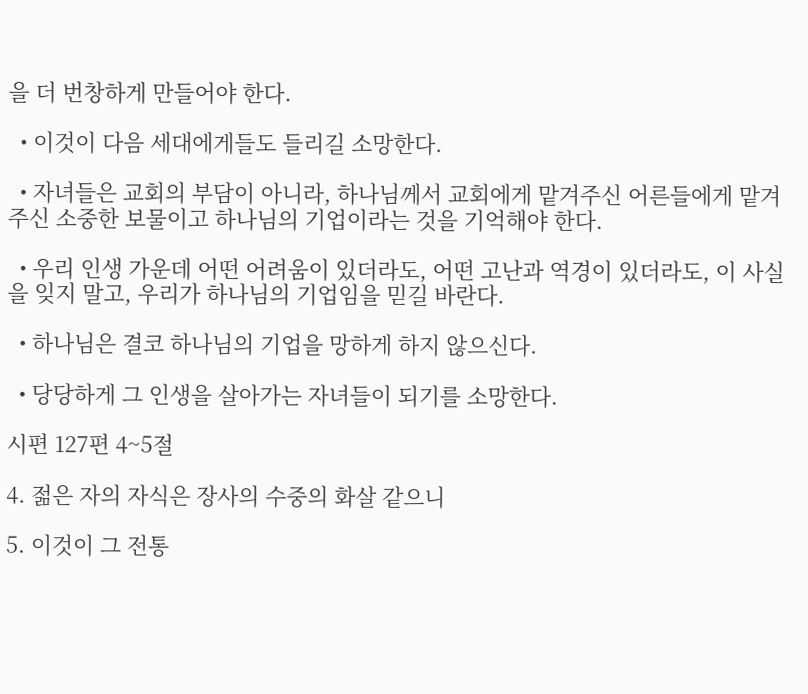을 더 번창하게 만들어야 한다.

  • 이것이 다음 세대에게들도 들리길 소망한다.

  • 자녀들은 교회의 부담이 아니라, 하나님께서 교회에게 맡겨주신 어른들에게 맡겨주신 소중한 보물이고 하나님의 기업이라는 것을 기억해야 한다.

  • 우리 인생 가운데 어떤 어려움이 있더라도, 어떤 고난과 역경이 있더라도, 이 사실을 잊지 말고, 우리가 하나님의 기업임을 믿길 바란다.

  • 하나님은 결코 하나님의 기업을 망하게 하지 않으신다.

  • 당당하게 그 인생을 살아가는 자녀들이 되기를 소망한다.

시편 127편 4~5절

4. 젊은 자의 자식은 장사의 수중의 화살 같으니

5. 이것이 그 전통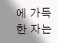에 가득한 자는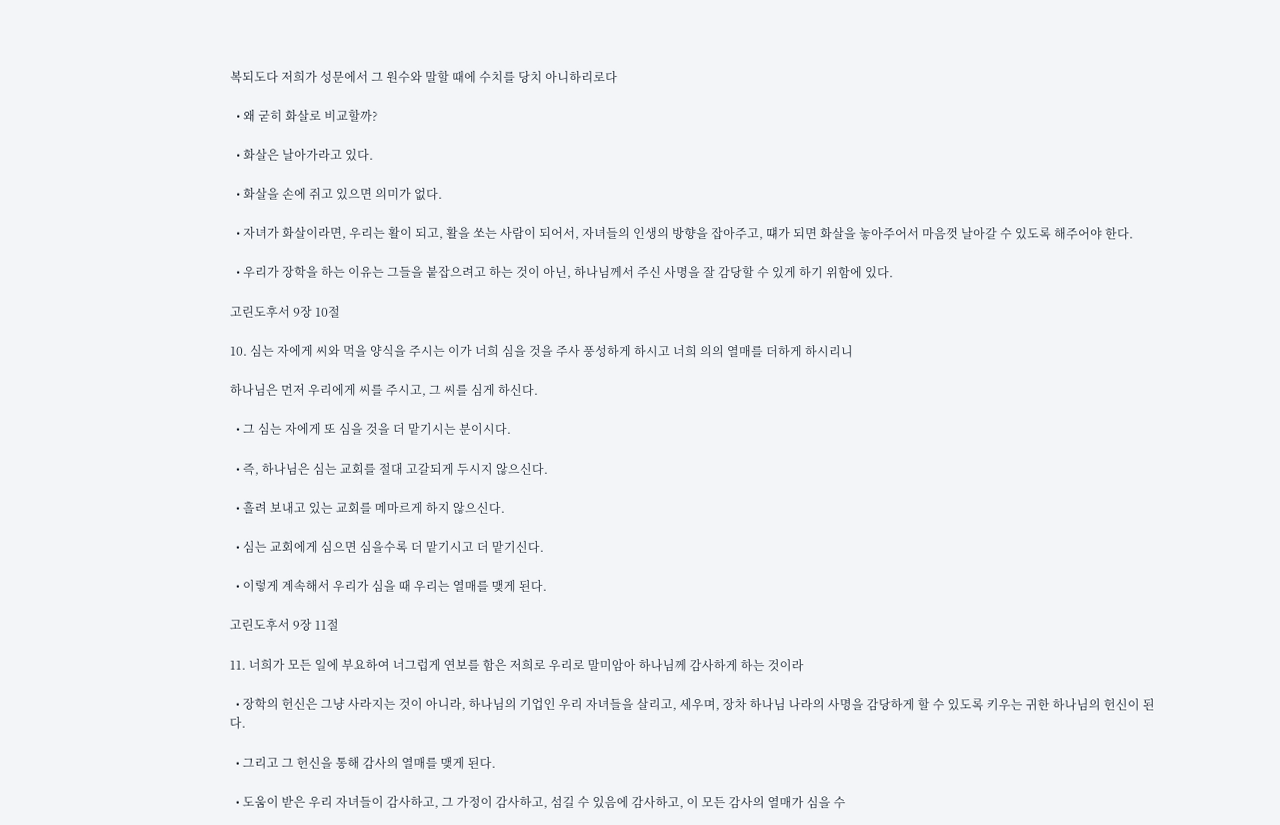복되도다 저희가 성문에서 그 원수와 말할 때에 수치를 당치 아니하리로다

  • 왜 굳히 화살로 비교할까?

  • 화살은 날아가라고 있다.

  • 화살을 손에 쥐고 있으면 의미가 없다.

  • 자녀가 화살이라면, 우리는 활이 되고, 활을 쏘는 사람이 되어서, 자녀들의 인생의 방향을 잡아주고, 떄가 되면 화살을 놓아주어서 마음껏 날아갈 수 있도록 해주어야 한다.

  • 우리가 장학을 하는 이유는 그들을 붙잡으려고 하는 것이 아닌, 하나님께서 주신 사명을 잘 감당할 수 있게 하기 위함에 있다.

고린도후서 9장 10절

10. 심는 자에게 씨와 먹을 양식을 주시는 이가 너희 심을 것을 주사 풍성하게 하시고 너희 의의 열매를 더하게 하시리니

하나님은 먼저 우리에게 씨를 주시고, 그 씨를 심게 하신다.

  • 그 심는 자에게 또 심을 것을 더 맡기시는 분이시다.

  • 즉, 하나님은 심는 교회를 절대 고갈되게 두시지 않으신다.

  • 흘려 보내고 있는 교회를 메마르게 하지 않으신다.

  • 심는 교회에게 심으면 심을수록 더 맡기시고 더 맡기신다.

  • 이렇게 계속해서 우리가 심을 때 우리는 열매를 맺게 된다.

고린도후서 9장 11절

11. 너희가 모든 일에 부요하여 너그럽게 연보를 함은 저희로 우리로 말미암아 하나님께 감사하게 하는 것이라

  • 장학의 헌신은 그냥 사라지는 것이 아니라, 하나님의 기업인 우리 자녀들을 살리고, 세우며, 장차 하나님 나라의 사명을 감당하게 할 수 있도록 키우는 귀한 하나님의 헌신이 된다.

  • 그리고 그 헌신을 통해 감사의 열매를 맺게 된다.

  • 도움이 받은 우리 자녀들이 감사하고, 그 가정이 감사하고, 섬길 수 있음에 감사하고, 이 모든 감사의 열매가 심을 수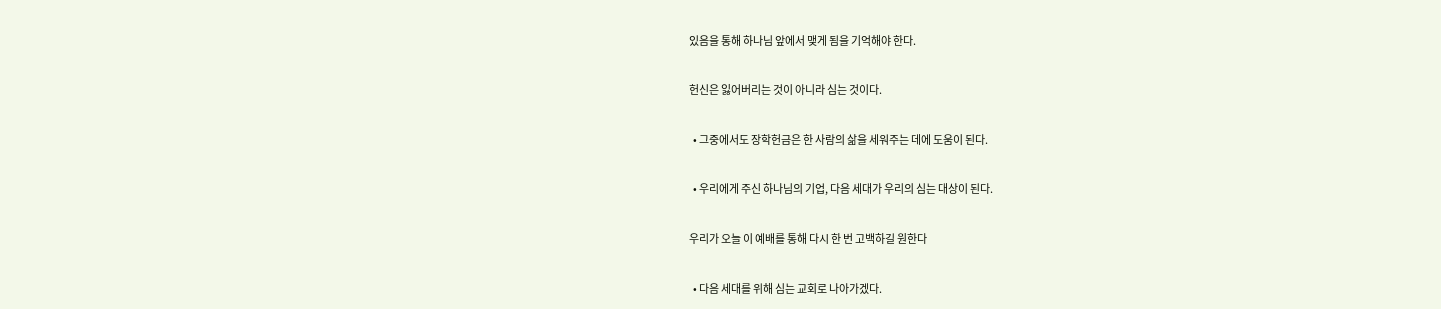있음을 통해 하나님 앞에서 맺게 됨을 기억해야 한다.

헌신은 잃어버리는 것이 아니라 심는 것이다.

  • 그중에서도 장학헌금은 한 사람의 삶을 세워주는 데에 도움이 된다.

  • 우리에게 주신 하나님의 기업, 다음 세대가 우리의 심는 대상이 된다.

우리가 오늘 이 예배를 통해 다시 한 번 고백하길 원한다

  • 다음 세대를 위해 심는 교회로 나아가겠다.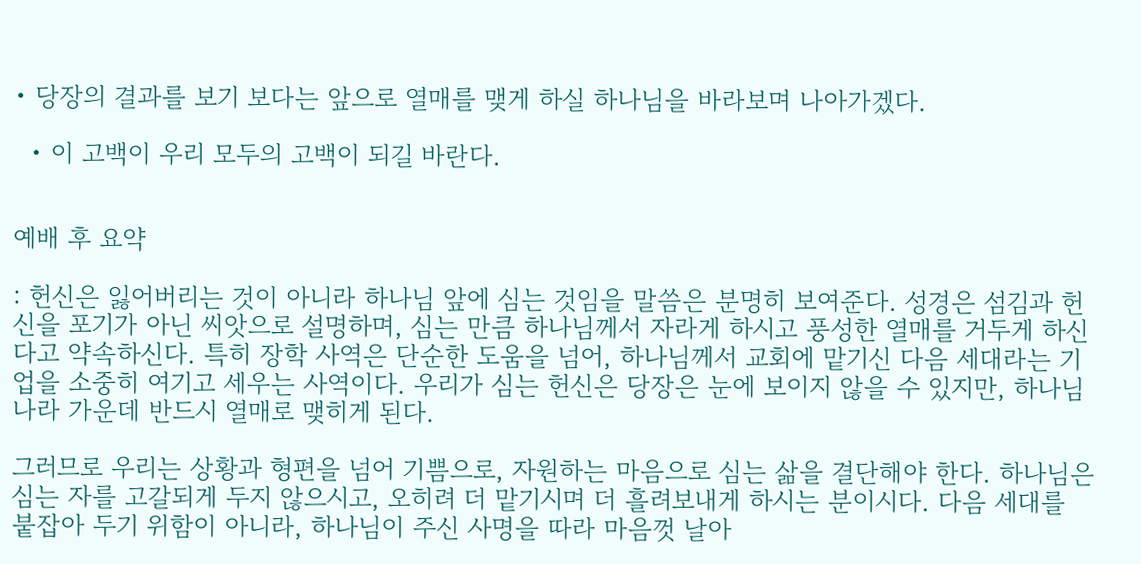• 당장의 결과를 보기 보다는 앞으로 열매를 맺게 하실 하나님을 바라보며 나아가겠다.

  • 이 고백이 우리 모두의 고백이 되길 바란다.


예배 후 요약

: 헌신은 잃어버리는 것이 아니라 하나님 앞에 심는 것임을 말씀은 분명히 보여준다. 성경은 섬김과 헌신을 포기가 아닌 씨앗으로 설명하며, 심는 만큼 하나님께서 자라게 하시고 풍성한 열매를 거두게 하신다고 약속하신다. 특히 장학 사역은 단순한 도움을 넘어, 하나님께서 교회에 맡기신 다음 세대라는 기업을 소중히 여기고 세우는 사역이다. 우리가 심는 헌신은 당장은 눈에 보이지 않을 수 있지만, 하나님 나라 가운데 반드시 열매로 맺히게 된다.

그러므로 우리는 상황과 형편을 넘어 기쁨으로, 자원하는 마음으로 심는 삶을 결단해야 한다. 하나님은 심는 자를 고갈되게 두지 않으시고, 오히려 더 맡기시며 더 흘려보내게 하시는 분이시다. 다음 세대를 붙잡아 두기 위함이 아니라, 하나님이 주신 사명을 따라 마음껏 날아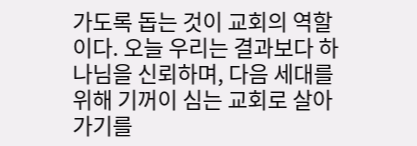가도록 돕는 것이 교회의 역할이다. 오늘 우리는 결과보다 하나님을 신뢰하며, 다음 세대를 위해 기꺼이 심는 교회로 살아가기를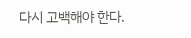다시 고백해야 한다.